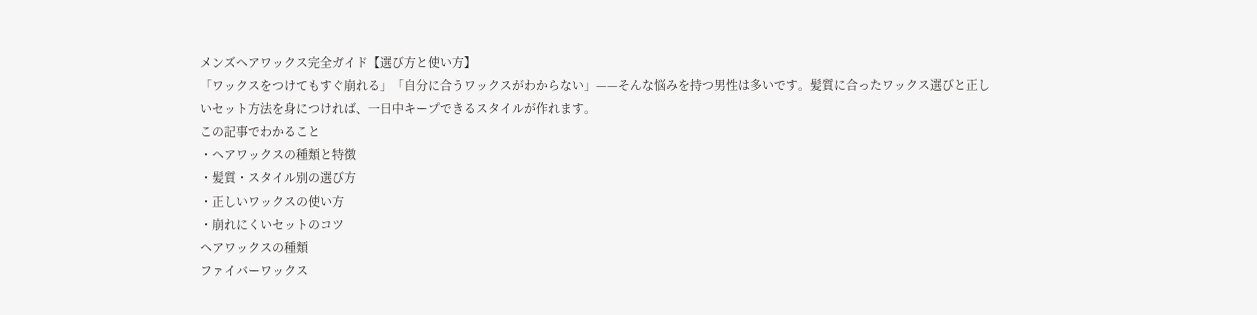メンズヘアワックス完全ガイド【選び方と使い方】
「ワックスをつけてもすぐ崩れる」「自分に合うワックスがわからない」——そんな悩みを持つ男性は多いです。髪質に合ったワックス選びと正しいセット方法を身につければ、一日中キープできるスタイルが作れます。
この記事でわかること
・ヘアワックスの種類と特徴
・髪質・スタイル別の選び方
・正しいワックスの使い方
・崩れにくいセットのコツ
ヘアワックスの種類
ファイバーワックス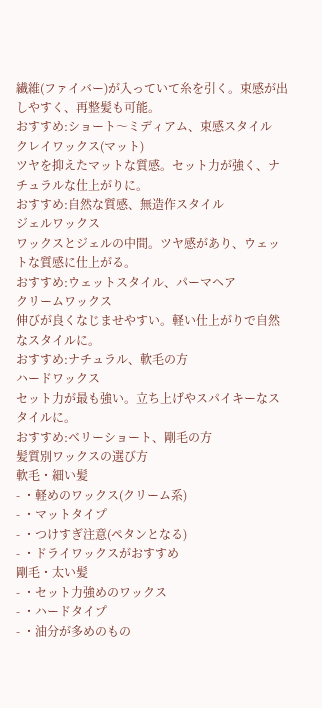繊維(ファイバー)が入っていて糸を引く。束感が出しやすく、再整髪も可能。
おすすめ:ショート〜ミディアム、束感スタイル
クレイワックス(マット)
ツヤを抑えたマットな質感。セット力が強く、ナチュラルな仕上がりに。
おすすめ:自然な質感、無造作スタイル
ジェルワックス
ワックスとジェルの中間。ツヤ感があり、ウェットな質感に仕上がる。
おすすめ:ウェットスタイル、パーマヘア
クリームワックス
伸びが良くなじませやすい。軽い仕上がりで自然なスタイルに。
おすすめ:ナチュラル、軟毛の方
ハードワックス
セット力が最も強い。立ち上げやスパイキーなスタイルに。
おすすめ:ベリーショート、剛毛の方
髪質別ワックスの選び方
軟毛・細い髪
- ・軽めのワックス(クリーム系)
- ・マットタイプ
- ・つけすぎ注意(ペタンとなる)
- ・ドライワックスがおすすめ
剛毛・太い髪
- ・セット力強めのワックス
- ・ハードタイプ
- ・油分が多めのもの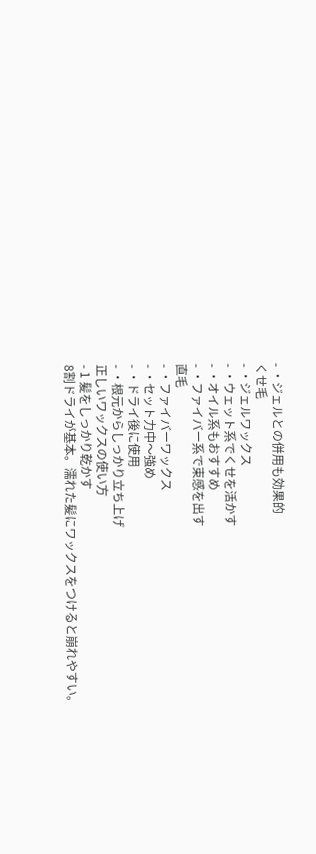- ・ジェルとの併用も効果的
くせ毛
- ・ジェルワックス
- ・ウェット系でくせを活かす
- ・オイル系もおすすめ
- ・ファイバー系で束感を出す
直毛
- ・ファイバーワックス
- ・セット力中〜強め
- ・ドライ後に使用
- ・根元からしっかり立ち上げ
正しいワックスの使い方
- 1 髪をしっかり乾かす
8割ドライが基本。濡れた髪にワックスをつけると崩れやすい。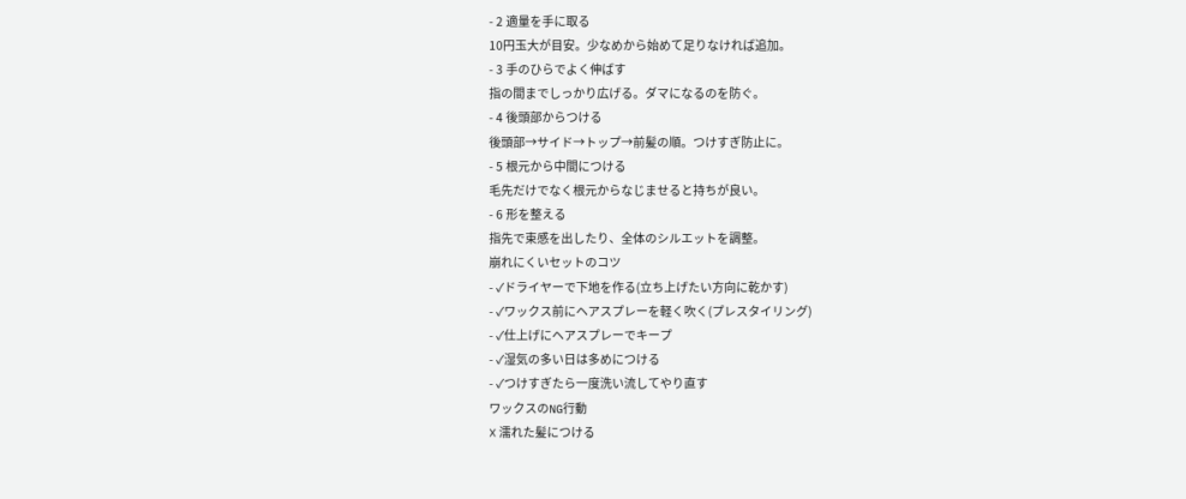- 2 適量を手に取る
10円玉大が目安。少なめから始めて足りなければ追加。
- 3 手のひらでよく伸ばす
指の間までしっかり広げる。ダマになるのを防ぐ。
- 4 後頭部からつける
後頭部→サイド→トップ→前髪の順。つけすぎ防止に。
- 5 根元から中間につける
毛先だけでなく根元からなじませると持ちが良い。
- 6 形を整える
指先で束感を出したり、全体のシルエットを調整。
崩れにくいセットのコツ
- ✓ドライヤーで下地を作る(立ち上げたい方向に乾かす)
- ✓ワックス前にヘアスプレーを軽く吹く(プレスタイリング)
- ✓仕上げにヘアスプレーでキープ
- ✓湿気の多い日は多めにつける
- ✓つけすぎたら一度洗い流してやり直す
ワックスのNG行動
❌ 濡れた髪につける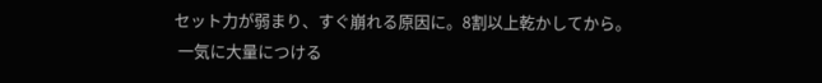セット力が弱まり、すぐ崩れる原因に。8割以上乾かしてから。
 一気に大量につける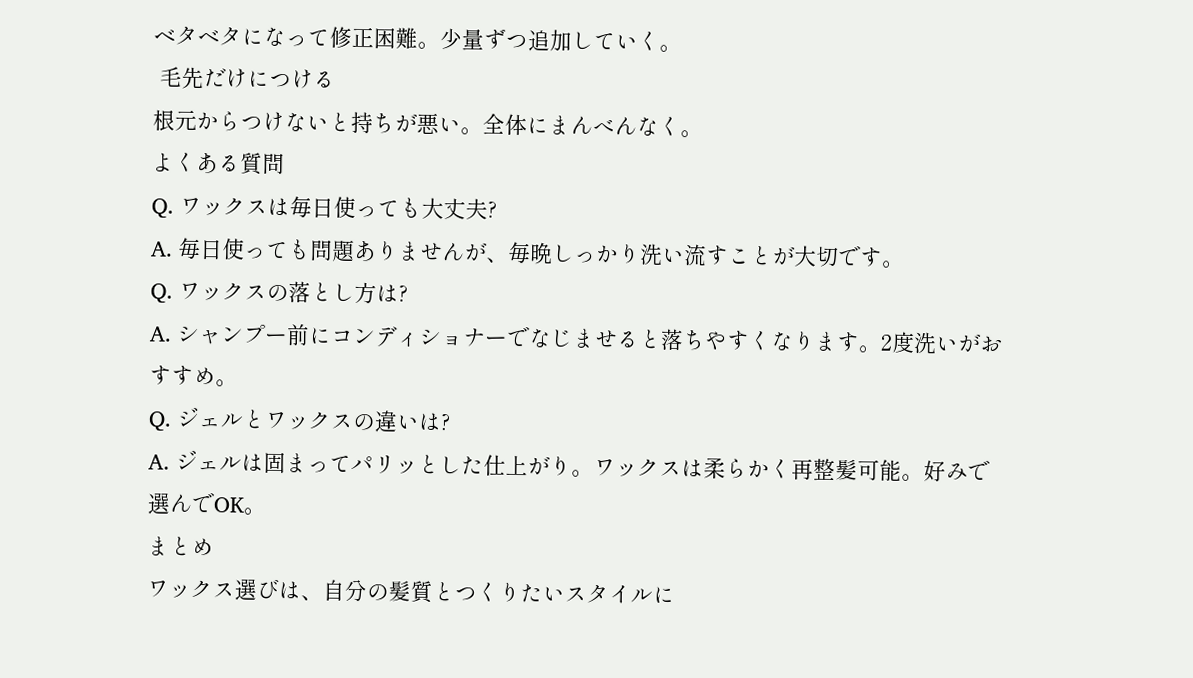ベタベタになって修正困難。少量ずつ追加していく。
 毛先だけにつける
根元からつけないと持ちが悪い。全体にまんべんなく。
よくある質問
Q. ワックスは毎日使っても大丈夫?
A. 毎日使っても問題ありませんが、毎晩しっかり洗い流すことが大切です。
Q. ワックスの落とし方は?
A. シャンプー前にコンディショナーでなじませると落ちやすくなります。2度洗いがおすすめ。
Q. ジェルとワックスの違いは?
A. ジェルは固まってパリッとした仕上がり。ワックスは柔らかく再整髪可能。好みで選んでOK。
まとめ
ワックス選びは、自分の髪質とつくりたいスタイルに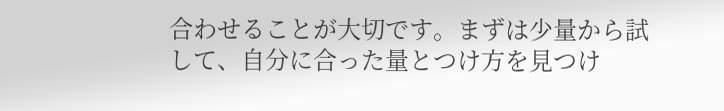合わせることが大切です。まずは少量から試して、自分に合った量とつけ方を見つけ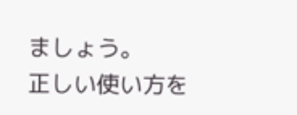ましょう。
正しい使い方を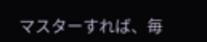マスターすれば、毎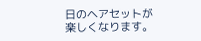日のヘアセットが楽しくなります。